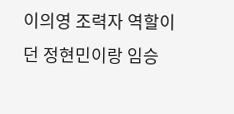이의영 조력자 역할이던 정현민이랑 임승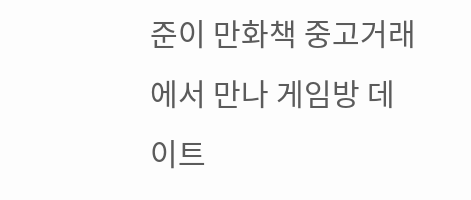준이 만화책 중고거래에서 만나 게임방 데이트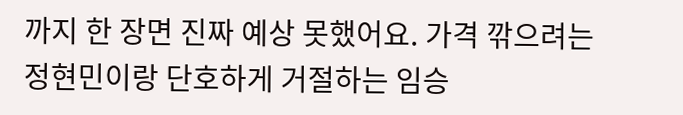까지 한 장면 진짜 예상 못했어요. 가격 깎으려는 정현민이랑 단호하게 거절하는 임승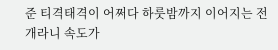준 티격태격이 어쩌다 하룻밤까지 이어지는 전개라니 속도가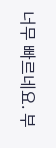너무 빠르네요. 부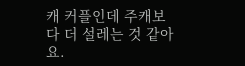캐 커플인데 주캐보다 더 설레는 것 같아요.